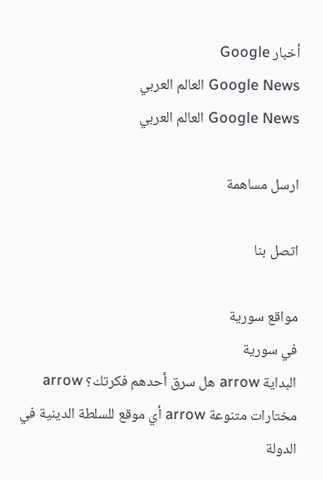أخبار Google
Google News العالم العربي
Google News العالم العربي

ارسل مساهمة

اتصل بنا

مواقع سورية
في سورية
البداية arrow هل سرق أحدهم فكرتك؟ arrow مختارات متنوعة arrow أي موقع للسلطة الدينية في الدولة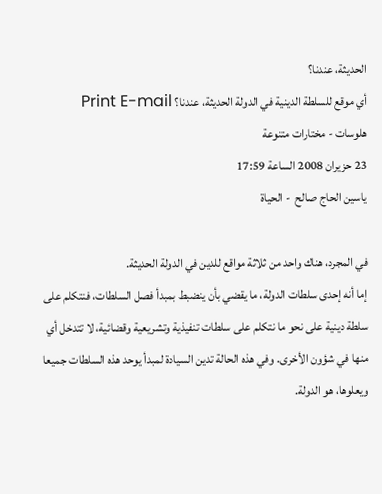الحديثة، عندنا؟
أي موقع للسلطة الدينية في الدولة الحديثة، عندنا؟ Print E-mail
هلوسات - مختارات متنوعة
23 حزيران 2008 الساعة 17:59
ياسين الحاج صالح  - الحياة

في المجرد، هناك واحد من ثلاثة مواقع للدين في الدولة الحديثة.
إما أنه إحدى سلطات الدولة، ما يقضي بأن ينضبط بمبدأ فصل السلطات، فنتكلم على سلطة دينية على نحو ما نتكلم على سلطات تنفيذية وتشريعية وقضائية، لا تتدخل أي منها في شؤون الأخرى. وفي هذه الحالة تدين السيادة لمبدأ يوحد هذه السلطات جميعا ويعلوها، هو الدولة.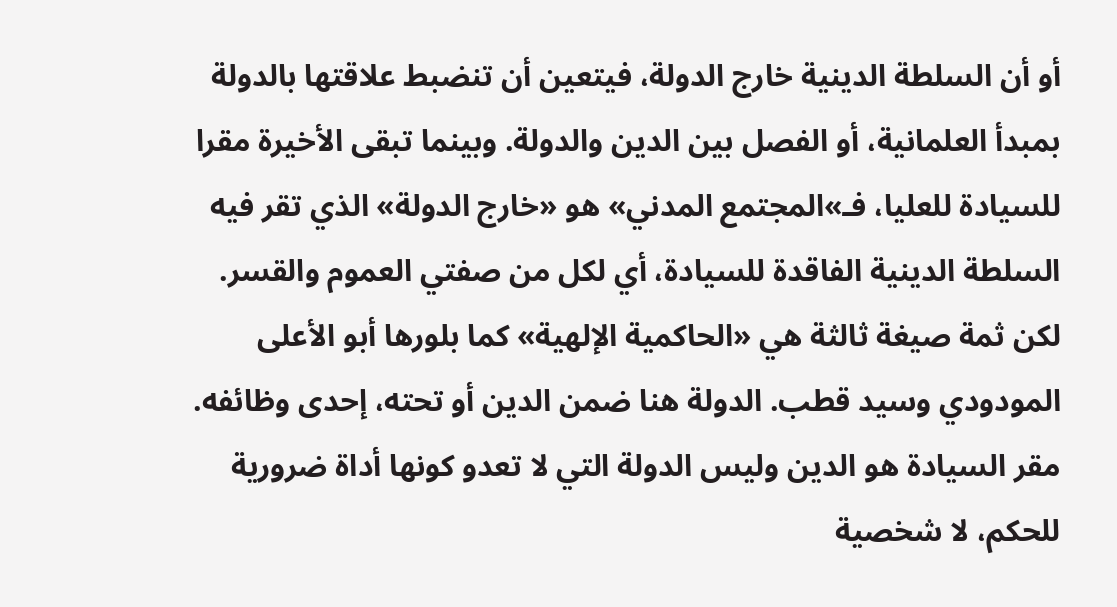أو أن السلطة الدينية خارج الدولة، فيتعين أن تنضبط علاقتها بالدولة بمبدأ العلمانية، أو الفصل بين الدين والدولة. وبينما تبقى الأخيرة مقرا للسيادة للعليا، فـ»المجتمع المدني» هو «خارج الدولة» الذي تقر فيه السلطة الدينية الفاقدة للسيادة، أي لكل من صفتي العموم والقسر.
لكن ثمة صيغة ثالثة هي «الحاكمية الإلهية» كما بلورها أبو الأعلى المودودي وسيد قطب. الدولة هنا ضمن الدين أو تحته، إحدى وظائفه. مقر السيادة هو الدين وليس الدولة التي لا تعدو كونها أداة ضرورية للحكم، لا شخصية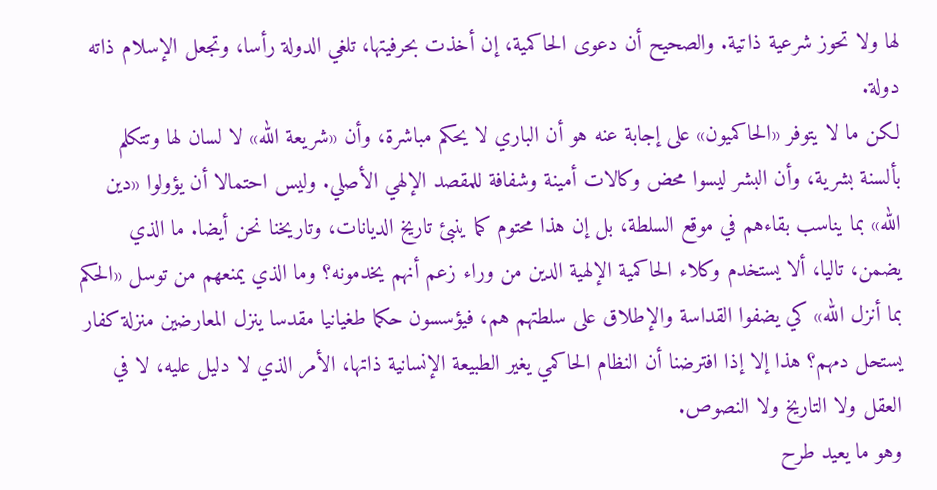لها ولا تحوز شرعية ذاتية. والصحيح أن دعوى الحاكمية، إن أخذت بحرفيتها، تلغي الدولة رأسا، وتجعل الإسلام ذاته دولة.
لكن ما لا يتوفر «الحاكميون» على إجابة عنه هو أن الباري لا يحكم مباشرة، وأن «شريعة الله» لا لسان لها وتتكلم بألسنة بشرية، وأن البشر ليسوا محض وكالات أمينة وشفافة للمقصد الإلهي الأصلي. وليس احتمالا أن يؤولوا «دين الله» بما يناسب بقاءهم في موقع السلطة، بل إن هذا محتوم كما ينبئ تاريخ الديانات، وتاريخنا نحن أيضا. ما الذي يضمن، تاليا، ألا يستخدم وكلاء الحاكمية الإلهية الدين من وراء زعم أنهم يخدمونه؟ وما الذي يمنعهم من توسل «الحكم بما أنزل الله» كي يضفوا القداسة والإطلاق على سلطتهم هم، فيؤسسون حكما طغيانيا مقدسا ينزل المعارضين منزلة كفار يستحل دمهم؟ هذا إلا إذا افترضنا أن النظام الحاكمي يغير الطبيعة الإنسانية ذاتها، الأمر الذي لا دليل عليه، لا في العقل ولا التاريخ ولا النصوص.
وهو ما يعيد طرح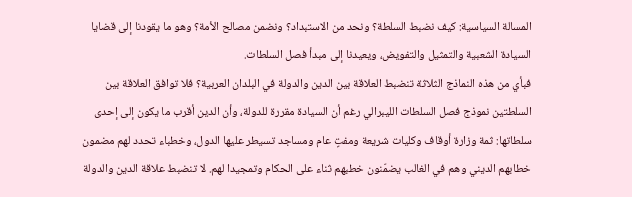المسالة السياسية: كيف نضبط السلطة؟ ونحد من الاستبداد؟ ونضمن مصالح الأمة؟ وهو ما يقودنا إلى قضايا السيادة الشعبية والتمثيل والتفويض، ويعيدنا إلى مبدأ فصل السلطات.
فبأي من هذه النماذج الثلاثة تنضبط العلاقة بين الدين والدولة في البلدان العربية؟ فلا توافق العلاقة بين السلطتين نموذج فصل السلطات الليبرالي رغم أن السيادة مقررة للدولة، وأن الدين أقرب ما يكون إلى إحدى سلطاتها: ثمة وزارة أوقاف وكليات شريعة ومفتٍ عام ومساجد تسيطر عليها الدول، وخطباء تحدد لهم مضمون خطابهم الديني وهم في الغالب يضمّنون خطبهم ثناء على الحكام وتمجيدا لهم. لا تنضبط علاقة الدين والدولة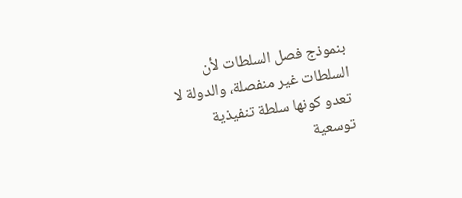بنموذج فصل السلطات لأن السلطات غير منفصلة، والدولة لا تعدو كونها سلطة تنفيذية توسعية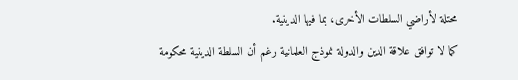محتلة لأراضي السلطات الأخرى، بما فيها الدينية.
كما لا توافق علاقة الدين والدولة نموذج العلمانية رغم أن السلطة الدينية محكومة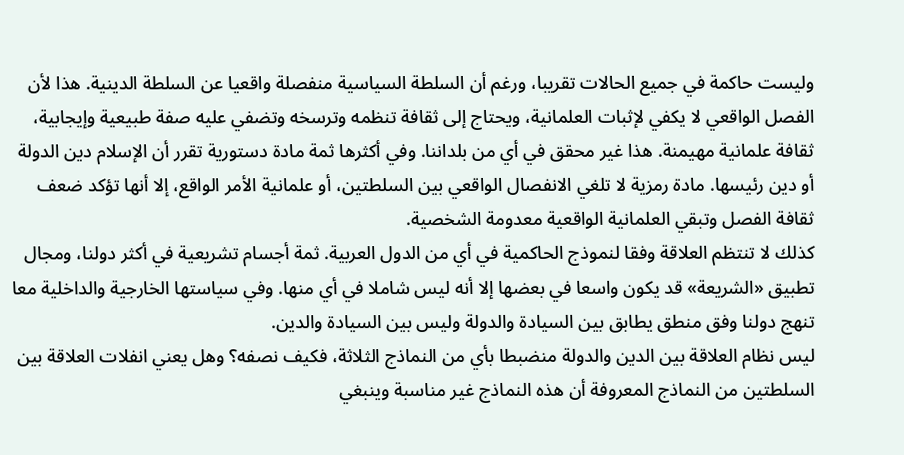وليست حاكمة في جميع الحالات تقريبا، ورغم أن السلطة السياسية منفصلة واقعيا عن السلطة الدينية. هذا لأن الفصل الواقعي لا يكفي لإثبات العلمانية، ويحتاج إلى ثقافة تنظمه وترسخه وتضفي عليه صفة طبيعية وإيجابية، ثقافة علمانية مهيمنة. هذا غير محقق في أي من بلداننا. وفي أكثرها ثمة مادة دستورية تقرر أن الإسلام دين الدولة أو دين رئيسها. مادة رمزية لا تلغي الانفصال الواقعي بين السلطتين، أو علمانية الأمر الواقع، إلا أنها تؤكد ضعف ثقافة الفصل وتبقي العلمانية الواقعية معدومة الشخصية.
كذلك لا تنتظم العلاقة وفقا لنموذج الحاكمية في أي من الدول العربية. ثمة أجسام تشريعية في أكثر دولنا، ومجال تطبيق «الشريعة» قد يكون واسعا في بعضها إلا أنه ليس شاملا في أي منها. وفي سياستها الخارجية والداخلية معا تنهج دولنا وفق منطق يطابق بين السيادة والدولة وليس بين السيادة والدين.
ليس نظام العلاقة بين الدين والدولة منضبطا بأي من النماذج الثلاثة، فكيف نصفه؟ وهل يعني انفلات العلاقة بين السلطتين من النماذج المعروفة أن هذه النماذج غير مناسبة وينبغي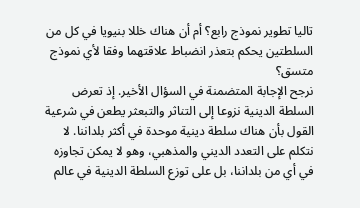تاليا تطوير نموذج رابع؟ أم أن هناك خللا بنيويا في كل من السلطتين يحكم بتعذر انضباط علاقتهما وفقا لأي نموذج متسق؟
نرجح الإجابة المتضمنة في السؤال الأخير. إذ تعرض السلطة الدينية نزوعا إلى التناثر والتبعثر يطعن في شرعية القول بأن هناك سلطة دينية موحدة في أكثر بلداننا. لا نتكلم على التعدد الديني والمذهبي، وهو لا يمكن تجاوزه في أي من بلداننا، بل على توزع السلطة الدينية في عالم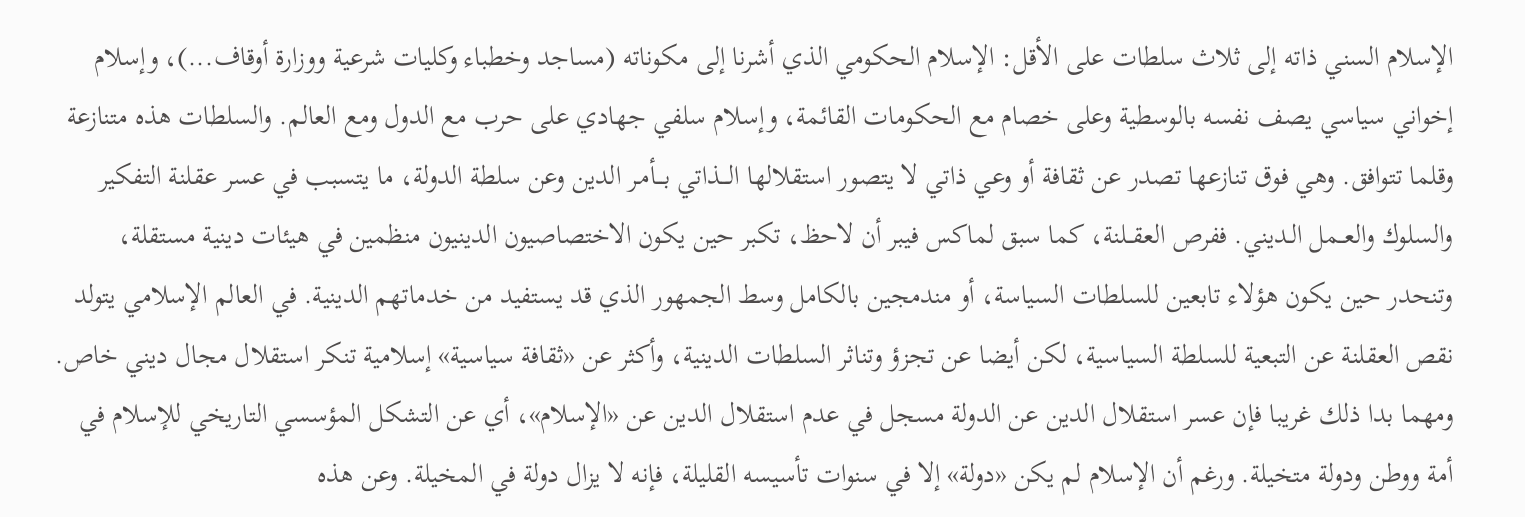الإسلام السني ذاته إلى ثلاث سلطات على الأقل: الإسلام الحكومي الذي أشرنا إلى مكوناته (مساجد وخطباء وكليات شرعية ووزارة أوقاف...)، وإسلام إخواني سياسي يصف نفسه بالوسطية وعلى خصام مع الحكومات القائمة، وإسلام سلفي جهادي على حرب مع الدول ومع العالم. والسلطات هذه متنازعة وقلما تتوافق. وهي فوق تنازعها تصدر عن ثقافة أو وعي ذاتي لا يتصور استقلالها الـــذاتي بـــأمـر الدين وعن سلطة الدولة، ما يتسبب في عسر عقلنة التفكير والسلوك والعــمل الـديني. ففرص العقــلنة، كما سبق لماكس فيبر أن لاحظ، تكبر حين يكون الاختصاصيون الدينيون منظمين في هيئات دينية مستقلة، وتنحدر حين يكون هؤلاء تابعين للسلطات السياسة، أو مندمجين بالكامل وسط الجمهور الذي قد يستفيد من خدماتهم الدينية. في العالم الإسلامي يتولد نقص العقلنة عن التبعية للسلطة السياسية، لكن أيضا عن تجزؤ وتناثر السلطات الدينية، وأكثر عن «ثقافة سياسية» إسلامية تنكر استقلال مجال ديني خاص. ومهما بدا ذلك غريبا فإن عسر استقلال الدين عن الدولة مسجل في عدم استقلال الدين عن «الإسلام»، أي عن التشكل المؤسسي التاريخي للإسلام في أمة ووطن ودولة متخيلة. ورغم أن الإسلام لم يكن «دولة» إلا في سنوات تأسيسه القليلة، فإنه لا يزال دولة في المخيلة. وعن هذه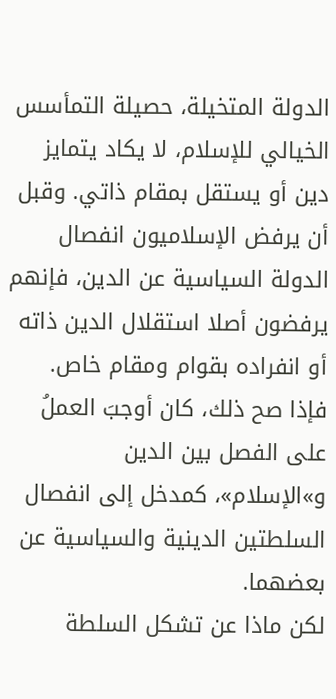الدولة المتخيلة، حصيلة التمأسس الخيالي للإسلام، لا يكاد يتمايز دين أو يستقل بمقام ذاتي. وقبل أن يرفض الإسلاميون انفصال الدولة السياسية عن الدين، فإنهم يرفضون أصلا استقلال الدين ذاته أو انفراده بقوام ومقام خاص. فإذا صح ذلك، كان أوجبَ العملُ على الفصل بين الدين و»الإسلام»، كمدخل إلى انفصال السلطتين الدينية والسياسية عن بعضهما.
لكن ماذا عن تشكل السلطة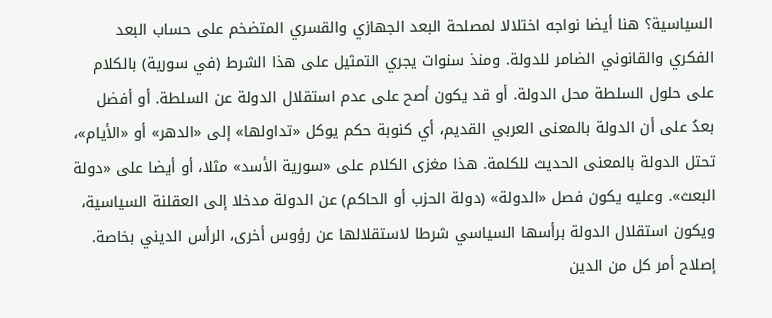السياسية؟ هنا أيضا نواجه اختلالا لمصلحة البعد الجهازي والقسري المتضخم على حساب البعد الفكري والقانوني الضامر للدولة. ومنذ سنوات يجري التمثيل على هذا الشرط (في سورية) بالكلام على حلول السلطة محل الدولة. أو قد يكون أصح على عدم استقلال الدولة عن السلطة. أو أفضل بعدُ على أن الدولة بالمعنى العربي القديم، أي كنوبة حكم يوكل «تداولها» إلى «الدهر» أو «الأيام»، تحتل الدولة بالمعنى الحديث للكلمة. هذا مغزى الكلام على «سورية الأسد» مثلا، أو أيضا على «دولة البعث». وعليه يكون فصل «الدولة» (دولة الحزب أو الحاكم) عن الدولة مدخلا إلى العقلنة السياسية، ويكون استقلال الدولة برأسها السياسي شرطا لاستقلالها عن رؤوس أخرى، الرأس الديني بخاصة.
إصلاح أمر كل من الدين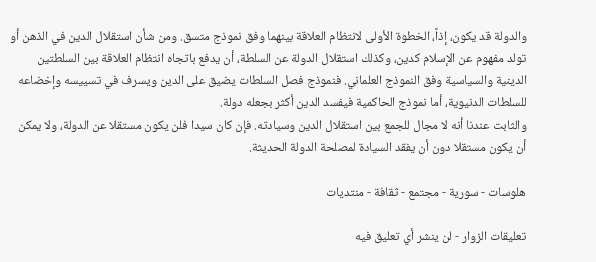والدولة قد يكون، إذاً، الخطوة الأولى لانتظام العلاقة بينهما وفق نموذج متسق. ومن شأن استقلال الدين في الذهن أو تولد مفهوم عن الإسلام كدين، وكذلك استقلال الدولة عن السلطة، أن يدفع باتجاه انتظام العلاقة بين السلطتين الدينية والسياسية وفق النموذج العلماني. فنموذج فصل السلطات يضيق على الدين ويسرف في تسييسه وإخضاعه للسلطات الدنيوية، أما نموذج الحاكمية فيفسد الدين أكثر بجعله دولة.
والثابت عندنا أنه لا مجال للجمع بين استقلال الدين وسيادته. فإن كان سيدا فلن يكون مستقلا عن الدولة، ولا يمكن أن يكون مستقلا دون أن يفقد السيادة لمصلحة الدولة الحديثة.

هلوسات - سورية - مجتمع - ثقافة - منتديات

تعليقات الزوار - لن ينشر أي تعليق فيه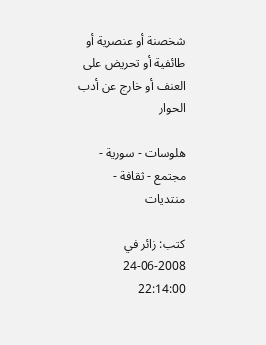شخصنة أو عنصرية أو طائفية أو تحريض على العنف أو خارج عن أدب الحوار

هلوسات - سورية - مجتمع - ثقافة - منتديات

كتب: زائر في 2008-06-24 22:14:00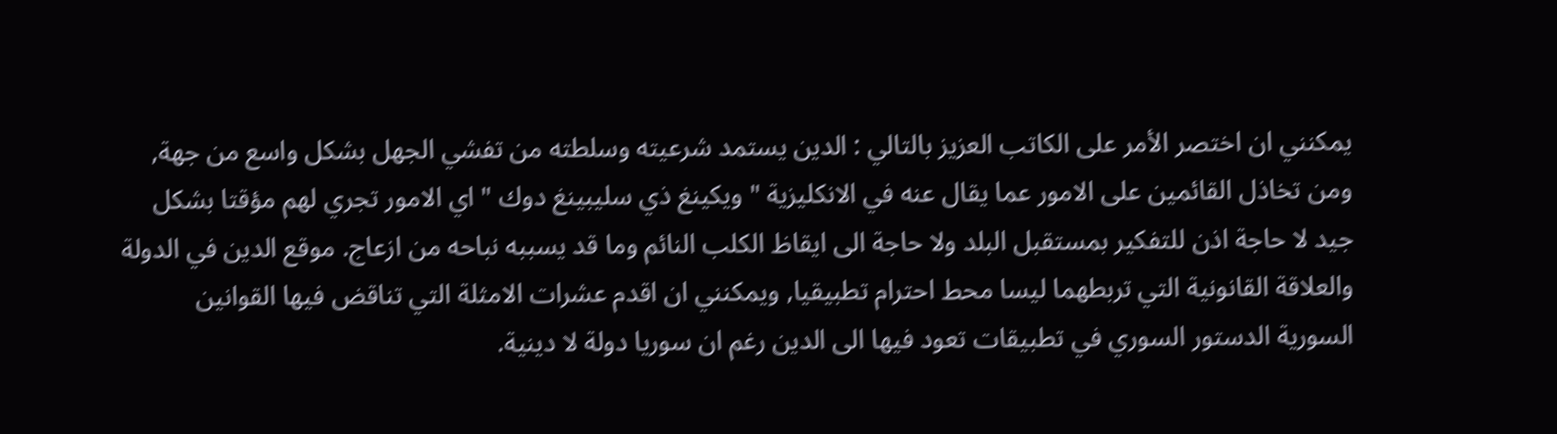يمكنني ان اختصر الأمر على الكاتب العزيز بالتالي : الدين يستمد شرعيته وسلطته من تفشي الجهل بشكل واسع من جهة, ومن تخاذل القائمين على الامور عما يقال عنه في الانكليزية " ويكينغ ذي سليبينغ دوك " اي الامور تجري لهم مؤقتا بشكل جيد لا حاجة اذن للتفكير بمستقبل البلد ولا حاجة الى ايقاظ الكلب النائم وما قد يسببه نباحه من ازعاج. موقع الدين في الدولة والعلاقة القانونية التي تربطهما ليسا محط احترام تطبيقيا, ويمكنني ان اقدم عشرات الامثلة التي تناقض فيها القوانين السورية الدستور السوري في تطبيقات تعود فيها الى الدين رغم ان سوريا دولة لا دينية.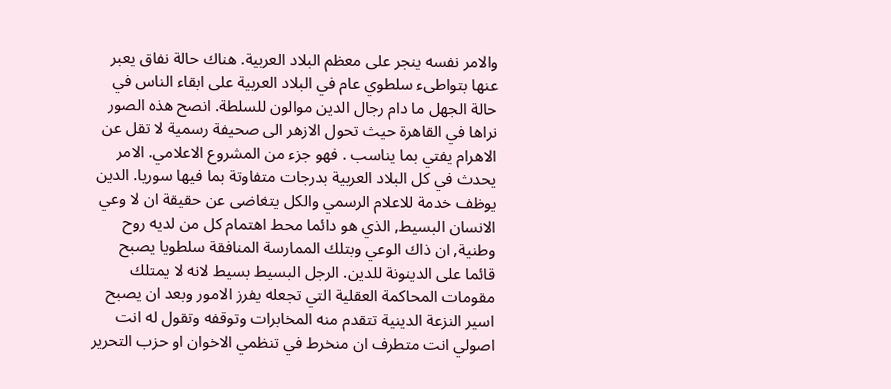والامر نفسه ينجر على معظم البلاد العربية. هناك حالة نفاق يعبر عنها بتواطىء سلطوي عام في البلاد العربية على ابقاء الناس في حالة الجهل ما دام رجال الدين موالون للسلطة. انصح هذه الصور نراها في القاهرة حيث تحول الازهر الى صحيفة رسمية لا تقل عن الاهرام يفتي بما يناسب . فهو جزء من المشروع الاعلامي. الامر يحدث في كل البلاد العربية بدرجات متفاوتة بما فيها سوريا. الدين يوظف خدمة للاعلام الرسمي والكل يتغاضى عن حقيقة ان لا وعي الانسان البسيط, الذي هو دائما محط اهتمام كل من لديه روح وطنية, ان ذاك الوعي وبتلك الممارسة المنافقة سلطويا يصبح قائما على الدينونة للدين. الرجل البسيط بسيط لانه لا يمتلك مقومات المحاكمة العقلية التي تجعله يفرز الامور وبعد ان يصبح اسير النزعة الدينية تتقدم منه المخابرات وتوقفه وتقول له انت اصولي انت متطرف ان منخرط في تنظمي الاخوان او حزب التحرير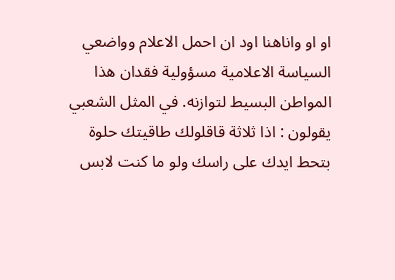او او واناهنا اود ان احمل الاعلام وواضعي السياسة الاعلامية مسؤولية فقدان هذا المواطن البسيط لتوازنه. في المثل الشعبي يقولون : اذا ثلاثة قاقلولك طاقيتك حلوة بتحط ايدك على راسك ولو ما كنت لابس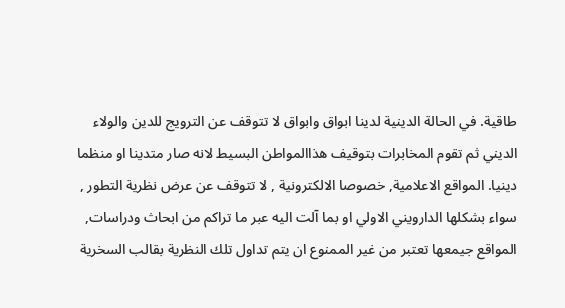طاقية. في الحالة الدينية لدينا ابواق وابواق لا تتوقف عن الترويج للدين والولاء الديني ثم تقوم المخابرات بتوقيف هذاالمواطن البسيط لانه صار متدينا او منظما دينيا. المواقع الاعلامية, خصوصا الالكترونية , لا تتوقف عن عرض نظرية التطور , سواء بشكلها الدارويني الاولي او بما آلت اليه عبر ما تراكم من ابحاث ودراسات, المواقع جيمعها تعتبر من غير الممنوع ان يتم تداول تلك النظرية بقالب السخرية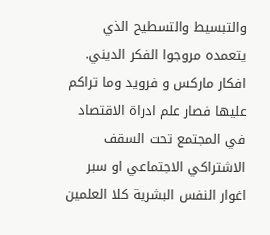والتبسيط والتسطيح الذي يتعمده مروجوا الفكر الديني. افكار ماركس و فرويد وما تراكم عليها فصار علم ادراة الاقتصاد في المجتمع تحت السقف الاشتراكي الاجتماعي او سبر اغوار النفس البشرية كلا العلمين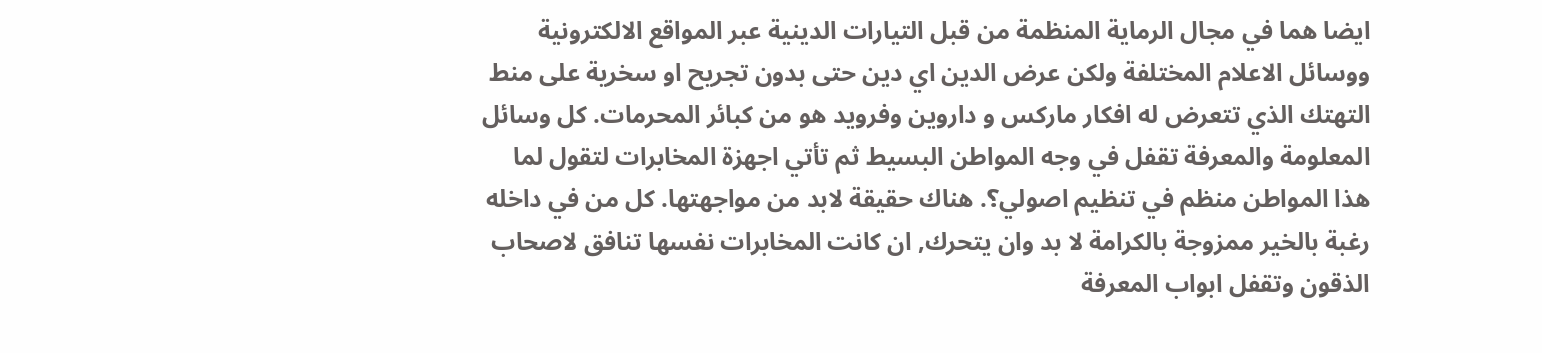ايضا هما في مجال الرماية المنظمة من قبل التيارات الدينية عبر المواقع الالكترونية ووسائل الاعلام المختلفة ولكن عرض الدين اي دين حتى بدون تجريح او سخرية على منط التهتك الذي تتعرض له افكار ماركس و داروين وفرويد هو من كبائر المحرمات. كل وسائل المعلومة والمعرفة تقفل في وجه المواطن البسيط ثم تأتي اجهزة المخابرات لتقول لما هذا المواطن منظم في تنظيم اصولي؟. هناك حقيقة لابد من مواجهتها. كل من في داخله رغبة بالخير ممزوجة بالكرامة لا بد وان يتحرك, ان كانت المخابرات نفسها تنافق لاصحاب الذقون وتقفل ابواب المعرفة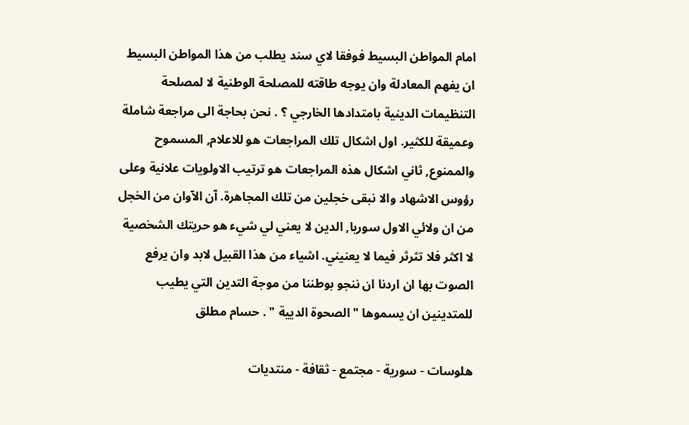امام المواطن البسيط فوفقا لاي سند يطلب من هذا المواطن البسيط ان يفهم المعادلة وان يوجه طاقته للمصلحة الوطنية لا لمصلحة التنظيمات الدينية بامتدادها الخارجي ؟ . نحن بحاجة الى مراجعة شاملة وعميقة للكثير. اول اشكال تلك المراجعات هو للاعلام, المسموح والممنوع, ثاني اشكال هذه المراجعات هو ترتيب الاولويات علانية وعلى رؤوس الاشهاد والا نبقى خجلين من تلك المجاهرة. آن الآوان من الخجل من ان ولائي الاول سوريا, الدين لا يعني لي شيء هو حريتك الشخصية لا اكثر فلا تثرثر فيما لا يعنيني. اشياء من هذا القبيل لابد وان يرفع الصوت بها ان اردنا ان ننجو بوطننا من موجة التدين التي يطيب للمتدينين ان يسموها " الصحوة الديية " . حسام مطلق

هلوسات - سورية - مجتمع - ثقافة - منتديات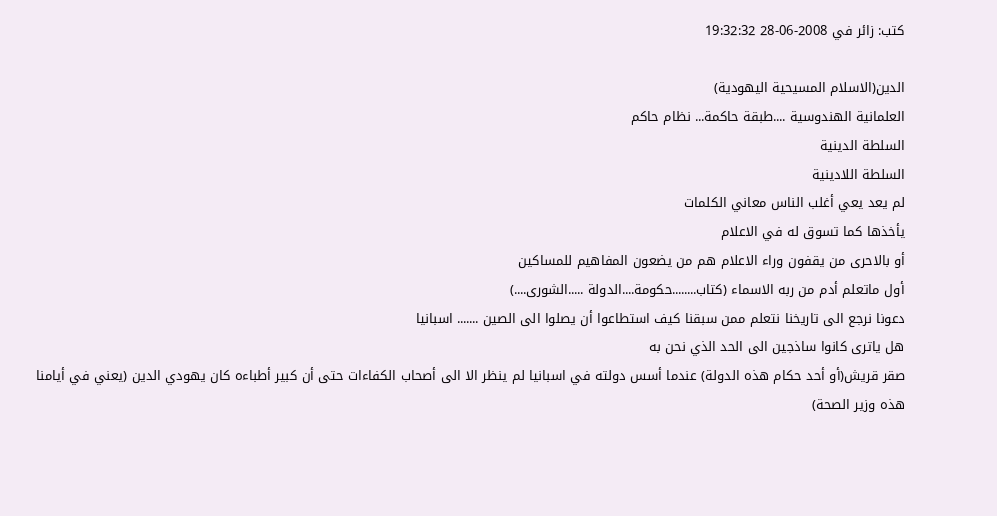كتب: زائر في 2008-06-28 19:32:32

الدين(الاسلام المسيحية اليهودية)
العلمانية الهندوسية ....طبقة حاكمة... نظام حاكم
السلطة الدينية
السلطة اللادينية
لم يعد يعي أغلب الناس معاني الكلمات
يأخذها كما تسوق له في الاعلام
أو بالاحرى من يقفون وراء الاعلام هم من يضعون المفاهيم للمساكين
أول ماتعلم أدم من ربه الاسماء (كتاب........حكومة....الدولة .....الشورى....)
دعونا نرجع الى تاريخنا نتعلم ممن سبقنا كيف استطاعوا أن يصلوا الى الصين ....... اسبانيا
هل ياترى كانوا ساذجين الى الحد الذي نحن به
صقر قريش(أو أحد حكام هذه الدولة) عندما أسس دولته في اسبانيا لم ينظر الا الى أصحاب الكفاءات حتى أن كبير أطباءه كان يهودي الدين (يعني في أيامنا هذه وزير الصحة)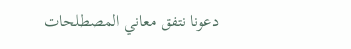دعونا نتفق معاني المصطلحات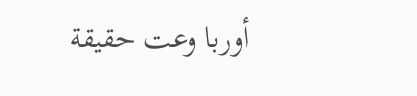أوربا وعت حقيقة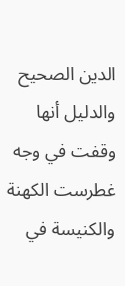الدين الصحيح والدليل أنها وقفت في وجه غطرست الكهنة والكنيسة في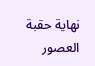نهاية حقبة العصور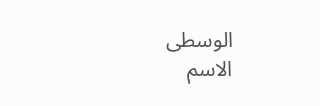الوسطى
الاسم